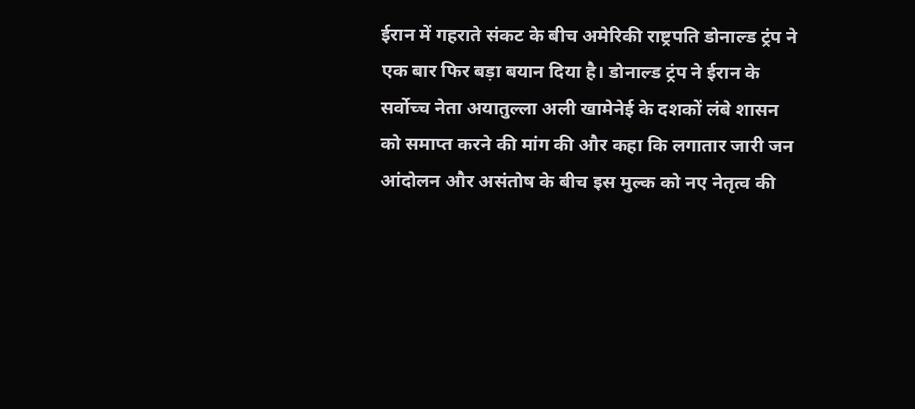ईरान में गहराते संकट के बीच अमेरिकी राष्ट्रपति डोनाल्ड ट्रंप ने एक बार फिर बड़ा बयान दिया है। डोनाल्ड ट्रंप ने ईरान के सर्वोच्च नेता अयातुल्ला अली खामेनेई के दशकों लंबे शासन को समाप्त करने की मांग की और कहा कि लगातार जारी जन आंदोलन और असंतोष के बीच इस मुल्क को नए नेतृत्व की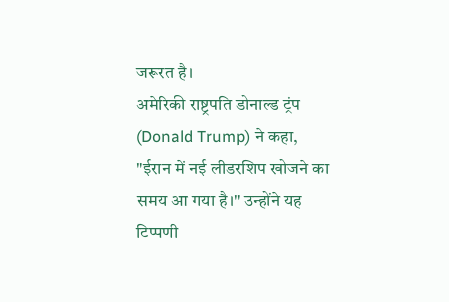जरूरत है।
अमेरिकी राष्ट्रपति डोनाल्ड ट्रंप (Donald Trump) ने कहा, "ईरान में नई लीडरशिप खोजने का समय आ गया है।" उन्होंने यह टिप्पणी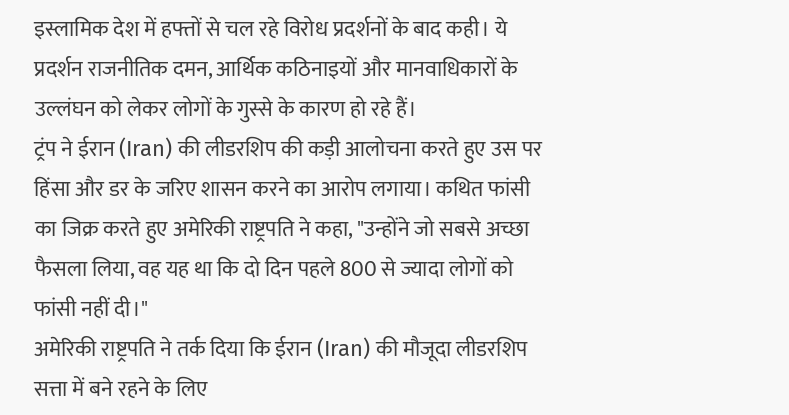इस्लामिक देश में हफ्तों से चल रहे विरोध प्रदर्शनों के बाद कही। ये प्रदर्शन राजनीतिक दमन, आर्थिक कठिनाइयों और मानवाधिकारों के उल्लंघन को लेकर लोगों के गुस्से के कारण हो रहे हैं।
ट्रंप ने ईरान (Iran) की लीडरशिप की कड़ी आलोचना करते हुए उस पर हिंसा और डर के जरिए शासन करने का आरोप लगाया। कथित फांसी का जिक्र करते हुए अमेरिकी राष्ट्रपति ने कहा, "उन्होंने जो सबसे अच्छा फैसला लिया, वह यह था कि दो दिन पहले 800 से ज्यादा लोगों को फांसी नहीं दी।"
अमेरिकी राष्ट्रपति ने तर्क दिया कि ईरान (Iran) की मौजूदा लीडरशिप सत्ता में बने रहने के लिए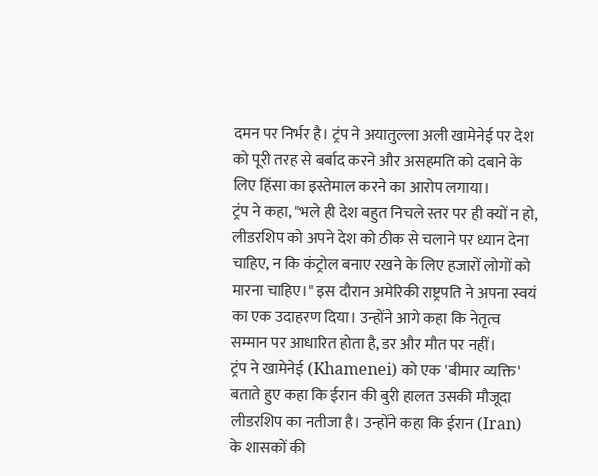दमन पर निर्भर है। ट्रंप ने अयातुल्ला अली खामेनेई पर देश को पूरी तरह से बर्बाद करने और असहमति को दबाने के लिए हिंसा का इस्तेमाल करने का आरोप लगाया।
ट्रंप ने कहा, "भले ही देश बहुत निचले स्तर पर ही क्यों न हो, लीडरशिप को अपने देश को ठीक से चलाने पर ध्यान देना चाहिए, न कि कंट्रोल बनाए रखने के लिए हजारों लोगों को मारना चाहिए।" इस दौरान अमेरिकी राष्ट्रपति ने अपना स्वयं का एक उदाहरण दिया। उन्होंने आगे कहा कि नेतृत्व सम्मान पर आधारित होता है, डर और मौत पर नहीं।
ट्रंप ने खामेनेई (Khamenei) को एक 'बीमार व्यक्ति' बताते हुए कहा कि ईरान की बुरी हालत उसकी मौजूदा लीडरशिप का नतीजा है। उन्होंने कहा कि ईरान (Iran) के शासकों की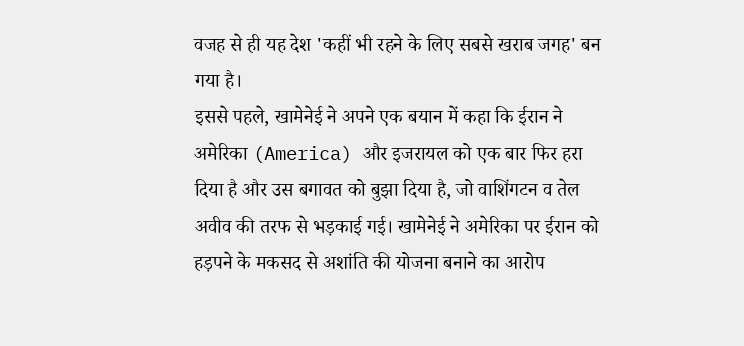वजह से ही यह देश 'कहीं भी रहने के लिए सबसे खराब जगह' बन गया है।
इससे पहले, खामेनेई ने अपने एक बयान में कहा कि ईरान ने अमेरिका (America) और इजरायल को एक बार फिर हरा दिया है और उस बगावत को बुझा दिया है, जो वाशिंगटन व तेल अवीव की तरफ से भड़काई गई। खामेनेई ने अमेरिका पर ईरान को हड़पने के मकसद से अशांति की योजना बनाने का आरोप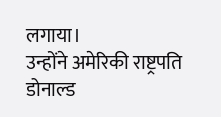लगाया।
उन्होंने अमेरिकी राष्ट्रपति डोनाल्ड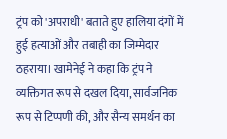ट्रंप को 'अपराधी' बताते हुए हालिया दंगों में हुई हत्याओं और तबाही का जिम्मेदार ठहराया। खामेनेई ने कहा कि ट्रंप ने व्यक्तिगत रूप से दखल दिया, सार्वजनिक रूप से टिप्पणी की, और सैन्य समर्थन का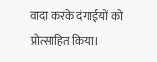वादा करके दंगाईयों को प्रोत्साहित किया।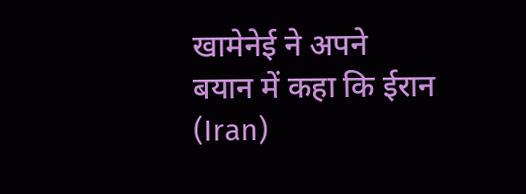खामेनेई ने अपने बयान में कहा कि ईरान (Iran)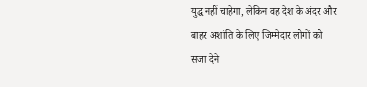युद्ध नहीं चाहेगा, लेकिन वह देश के अंदर और बाहर अशांति के लिए जिम्मेदार लोगों को सजा देने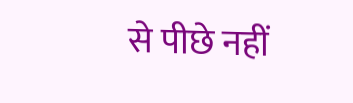से पीछे नहीं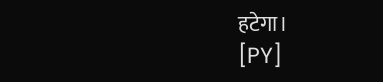हटेगा।
[PY]